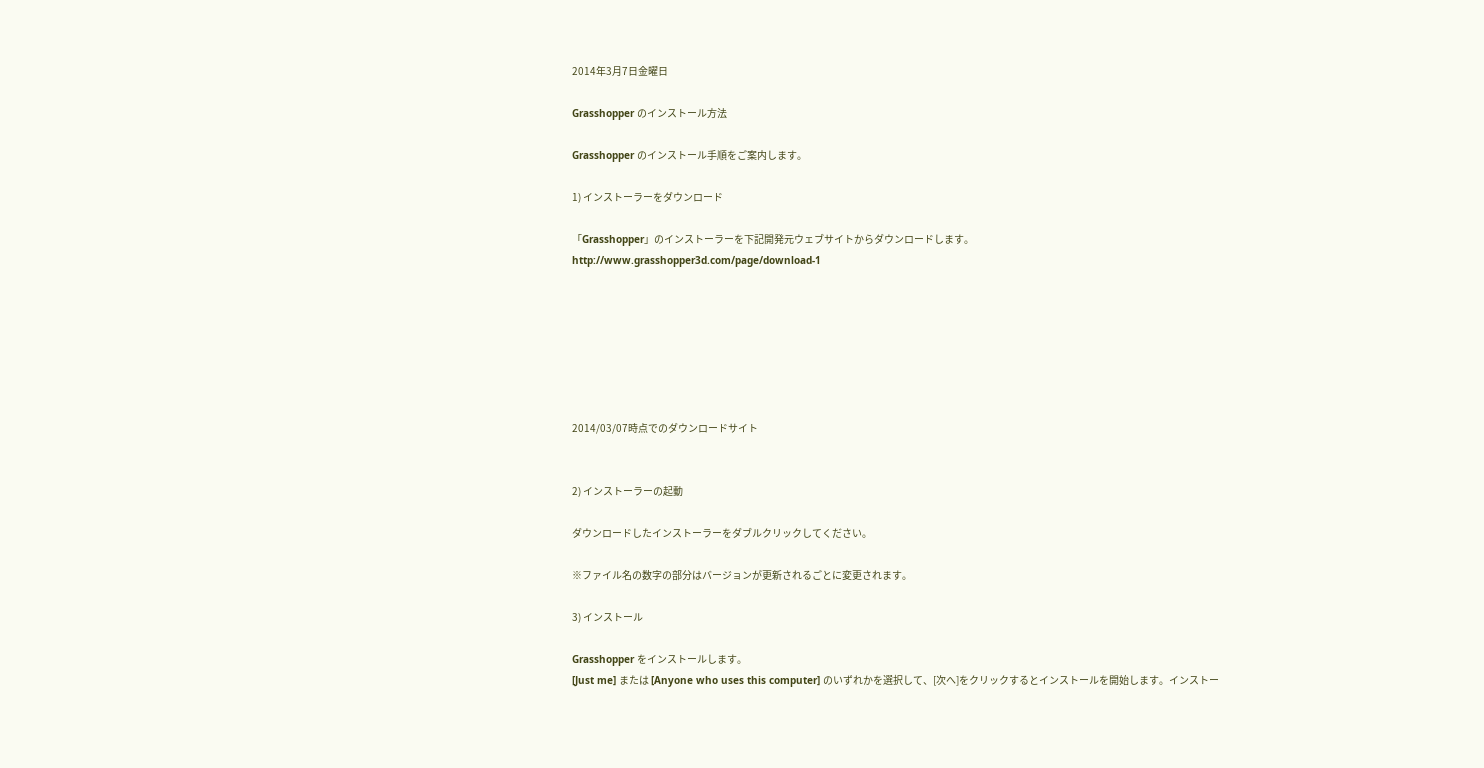2014年3月7日金曜日

Grasshopper のインストール方法

Grasshopper のインストール手順をご案内します。

1) インストーラーをダウンロード

「Grasshopper」のインストーラーを下記開発元ウェブサイトからダウンロードします。
http://www.grasshopper3d.com/page/download-1







2014/03/07時点でのダウンロードサイト


2) インストーラーの起動

ダウンロードしたインストーラーをダブルクリックしてください。

※ファイル名の数字の部分はバージョンが更新されるごとに変更されます。

3) インストール

Grasshopper をインストールします。
[Just me] または [Anyone who uses this computer] のいずれかを選択して、[次へ]をクリックするとインストールを開始します。インストー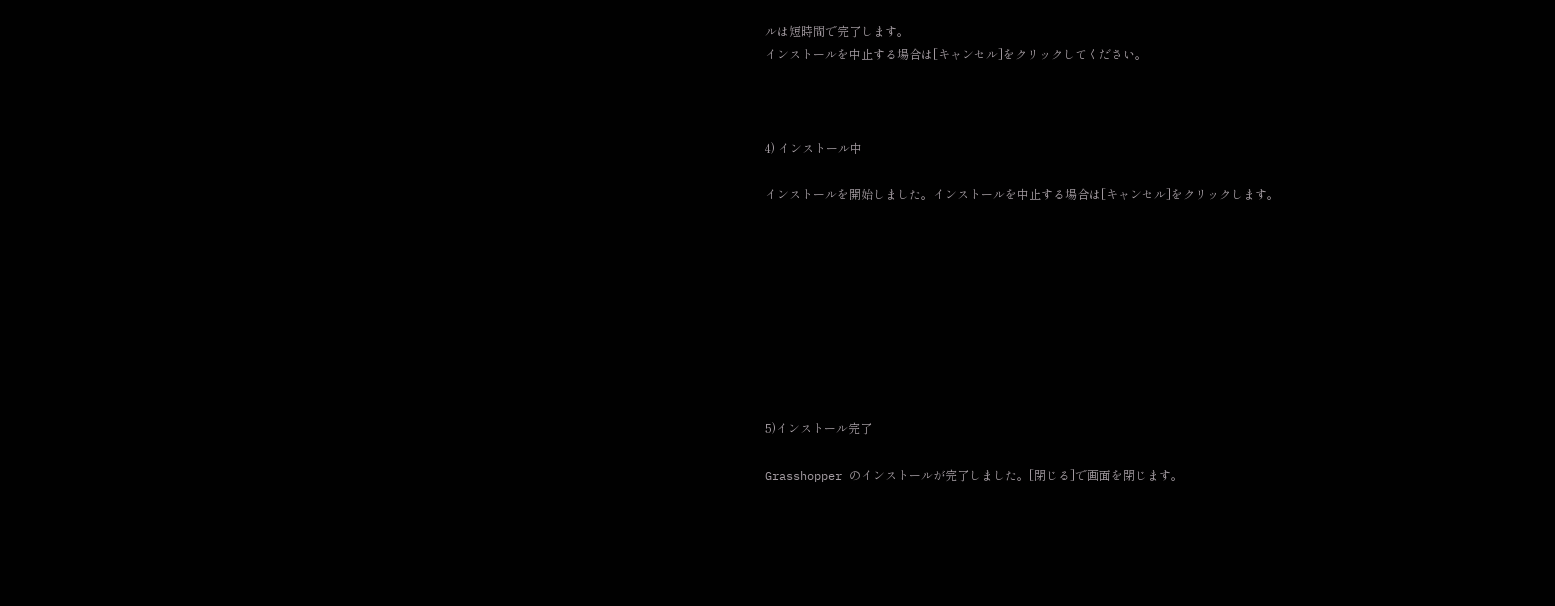ルは短時間で完了します。
インストールを中止する場合は[キャンセル]をクリックしてください。



4) インストール中

インストールを開始しました。インストールを中止する場合は[キャンセル]をクリックします。









5)インストール完了

Grasshopper のインストールが完了しました。[閉じる]で画面を閉じます。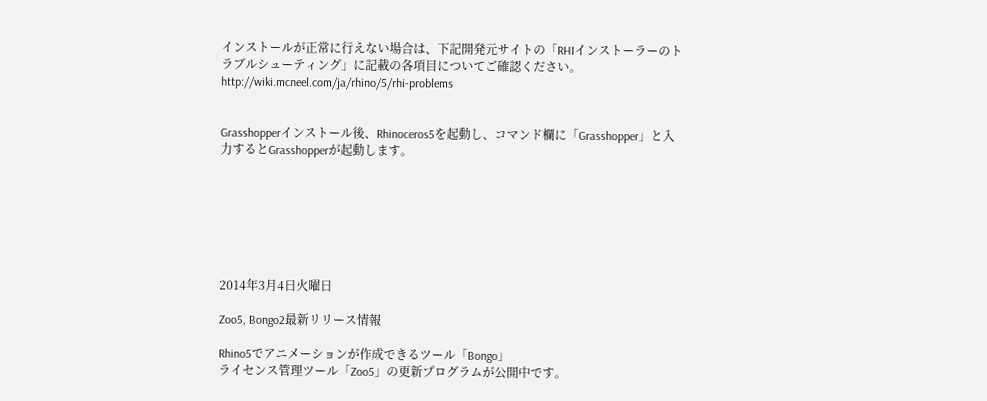インストールが正常に行えない場合は、下記開発元サイトの「RHIインストーラーのトラブルシューティング」に記載の各項目についてご確認ください。
http://wiki.mcneel.com/ja/rhino/5/rhi-problems


Grasshopperインストール後、Rhinoceros5を起動し、コマンド欄に「Grasshopper」と入力するとGrasshopperが起動します。







2014年3月4日火曜日

Zoo5, Bongo2最新リリース情報

Rhino5でアニメーションが作成できるツール「Bongo」
ライセンス管理ツール「Zoo5」の更新プログラムが公開中です。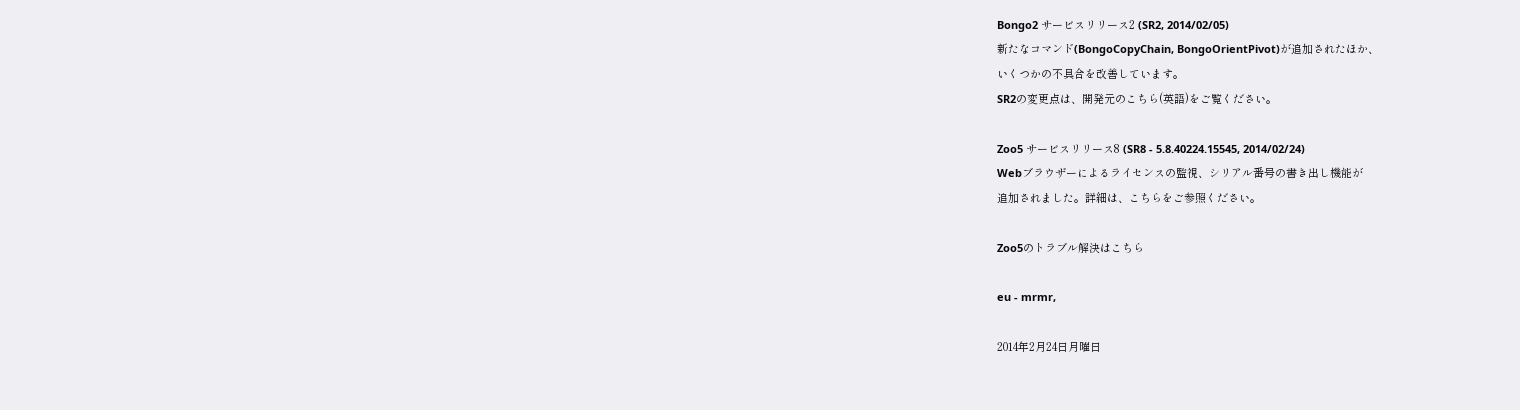Bongo2 サービスリリース2 (SR2, 2014/02/05)
新たなコマンド(BongoCopyChain, BongoOrientPivot)が追加されたほか、
いくつかの不具合を改善しています。
SR2の変更点は、開発元のこちら(英語)をご覧ください。

Zoo5 サービスリリース8 (SR8 - 5.8.40224.15545, 2014/02/24)
Webブラウザーによるライセンスの監視、シリアル番号の書き出し機能が
追加されました。詳細は、こちらをご参照ください。

Zoo5のトラブル解決はこちら

eu - mrmr,

2014年2月24日月曜日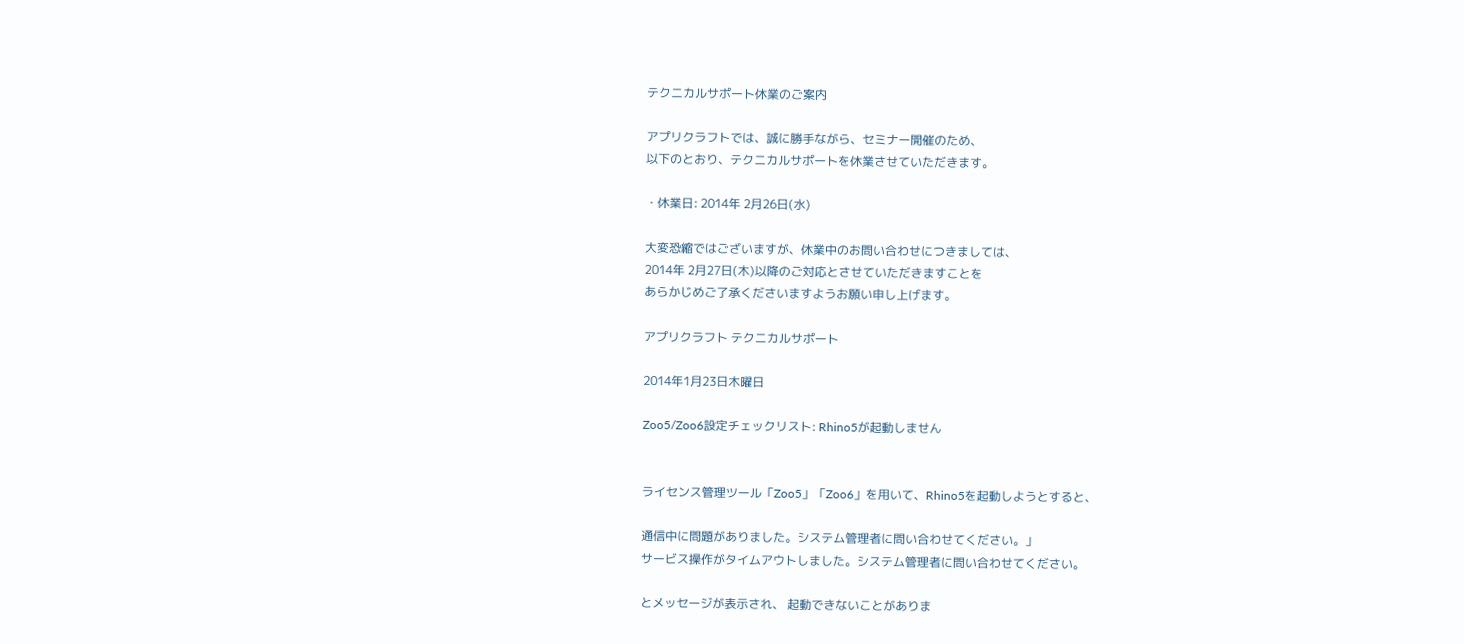テクニカルサポート休業のご案内

アプリクラフトでは、誠に勝手ながら、セミナー開催のため、
以下のとおり、テクニカルサポートを休業させていただきます。

・休業日: 2014年 2月26日(水)

大変恐縮ではございますが、休業中のお問い合わせにつきましては、
2014年 2月27日(木)以降のご対応とさせていただきますことを
あらかじめご了承くださいますようお願い申し上げます。

アプリクラフト テクニカルサポート

2014年1月23日木曜日

Zoo5/Zoo6設定チェックリスト: Rhino5が起動しません


ライセンス管理ツール「Zoo5」「Zoo6」を用いて、Rhino5を起動しようとすると、

通信中に問題がありました。システム管理者に問い合わせてください。」
サービス操作がタイムアウトしました。システム管理者に問い合わせてください。

とメッセージが表示され、 起動できないことがありま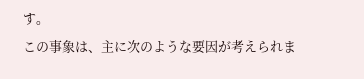す。
この事象は、主に次のような要因が考えられま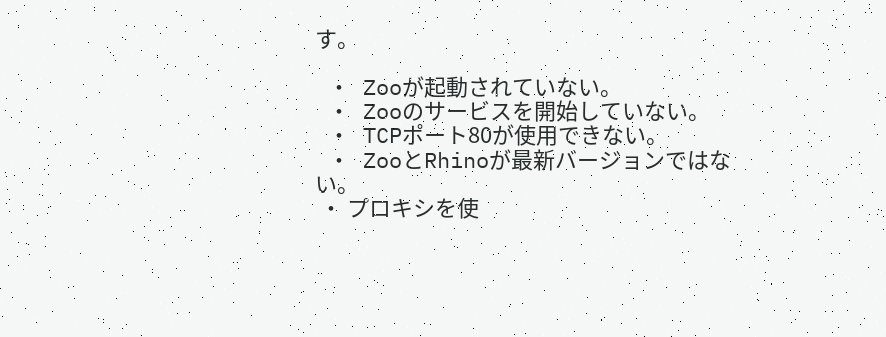す。

 ・ Zooが起動されていない。
 ・ Zooのサービスを開始していない。
 ・ TCPポート80が使用できない。
 ・ ZooとRhinoが最新バージョンではない。
 ・ プロキシを使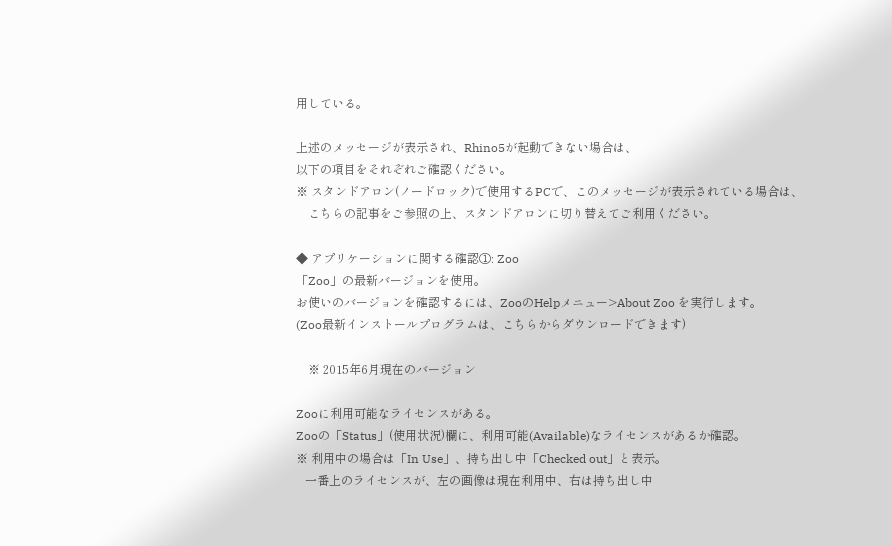用している。

上述のメッセージが表示され、Rhino5が起動できない場合は、
以下の項目をそれぞれご確認ください。
※ スタンドアロン(ノードロック)で使用するPCで、このメッセージが表示されている場合は、
    こちらの記事をご参照の上、スタンドアロンに切り替えてご利用ください。

◆ アプリケーションに関する確認①: Zoo
「Zoo」の最新バージョンを使用。
お使いのバージョンを確認するには、ZooのHelpメニュー>About Zoo を実行します。
(Zoo最新インストールプログラムは、こちらからダウンロードできます)

    ※ 2015年6月現在のバージョン

Zooに利用可能なライセンスがある。
Zooの「Status」(使用状況)欄に、利用可能(Available)なライセンスがあるか確認。
※ 利用中の場合は「In Use」、持ち出し中「Checked out」と表示。
   一番上のライセンスが、左の画像は現在利用中、右は持ち出し中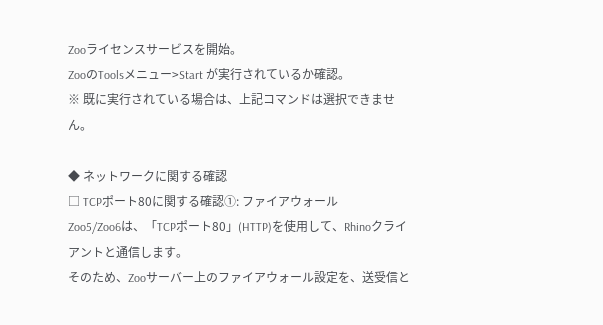Zooライセンスサービスを開始。
ZooのToolsメニュー>Start が実行されているか確認。
※ 既に実行されている場合は、上記コマンドは選択できません。

◆ ネットワークに関する確認
□ TCPポート80に関する確認①: ファイアウォール
Zoo5/Zoo6は、「TCPポート80」(HTTP)を使用して、Rhinoクライアントと通信します。
そのため、Zooサーバー上のファイアウォール設定を、送受信と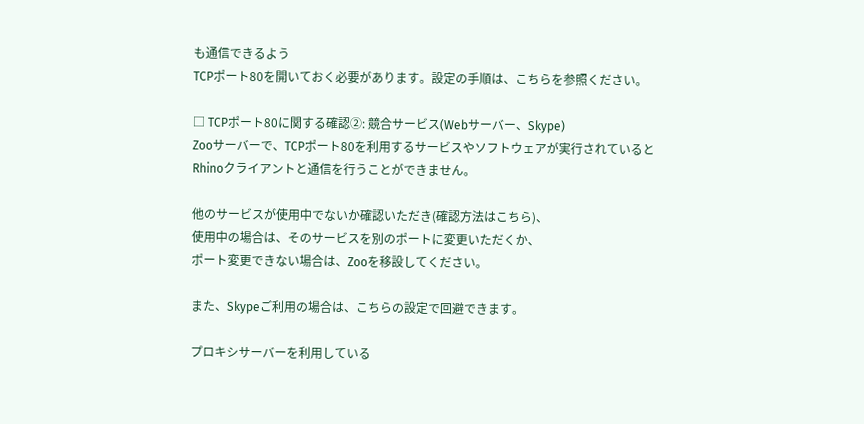も通信できるよう
TCPポート80を開いておく必要があります。設定の手順は、こちらを参照ください。

□ TCPポート80に関する確認②: 競合サービス(Webサーバー、Skype)
Zooサーバーで、TCPポート80を利用するサービスやソフトウェアが実行されていると
Rhinoクライアントと通信を行うことができません。

他のサービスが使用中でないか確認いただき(確認方法はこちら)、
使用中の場合は、そのサービスを別のポートに変更いただくか、
ポート変更できない場合は、Zooを移設してください。

また、Skypeご利用の場合は、こちらの設定で回避できます。

プロキシサーバーを利用している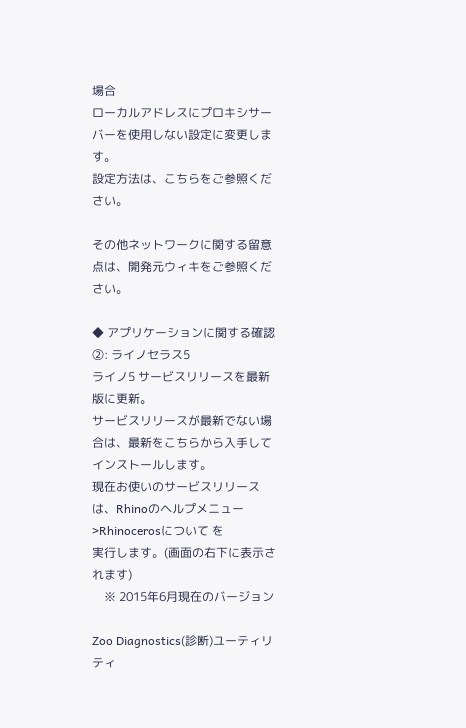場合
ローカルアドレスにプロキシサーバーを使用しない設定に変更します。
設定方法は、こちらをご参照ください。

その他ネットワークに関する留意点は、開発元ウィキをご参照ください。

◆ アプリケーションに関する確認②: ライノセラス5
ライノ5 サービスリリースを最新版に更新。
サービスリリースが最新でない場合は、最新をこちらから入手してインストールします。
現在お使いのサービスリリースは、Rhinoのヘルプメニュー>Rhinocerosについて を
実行します。(画面の右下に表示されます)
    ※ 2015年6月現在のバージョン

Zoo Diagnostics(診断)ユーティリティ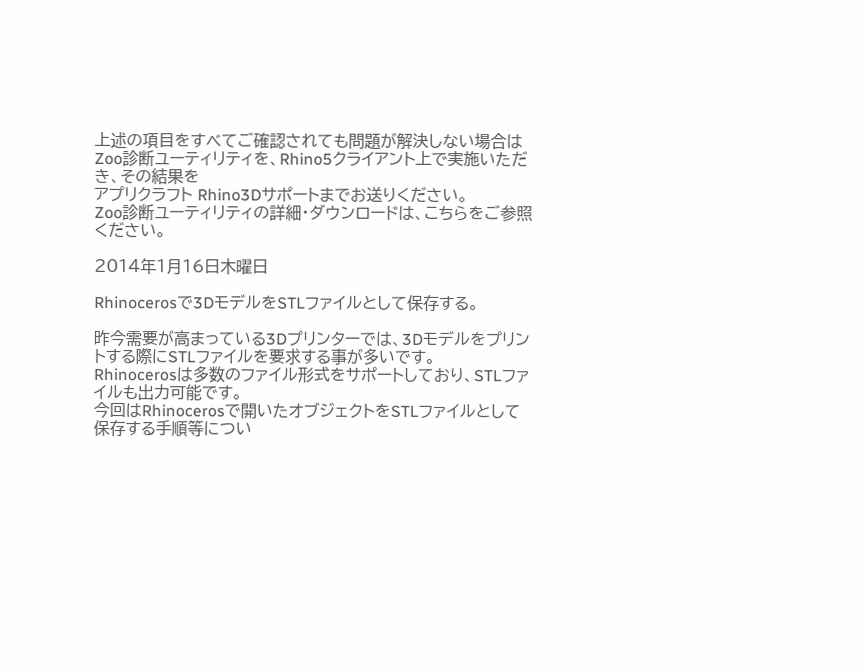上述の項目をすべてご確認されても問題が解決しない場合は
Zoo診断ユーティリティを、Rhino5クライアント上で実施いただき、その結果を
アプリクラフト Rhino3Dサポートまでお送りください。
Zoo診断ユーティリティの詳細・ダウンロードは、こちらをご参照ください。

2014年1月16日木曜日

Rhinocerosで3DモデルをSTLファイルとして保存する。

昨今需要が高まっている3Dプリンターでは、3Dモデルをプリントする際にSTLファイルを要求する事が多いです。
Rhinocerosは多数のファイル形式をサポートしており、STLファイルも出力可能です。
今回はRhinocerosで開いたオブジェクトをSTLファイルとして保存する手順等につい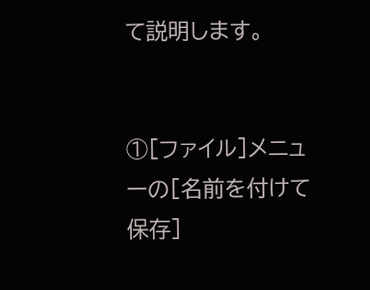て説明します。


①[ファイル]メニューの[名前を付けて保存]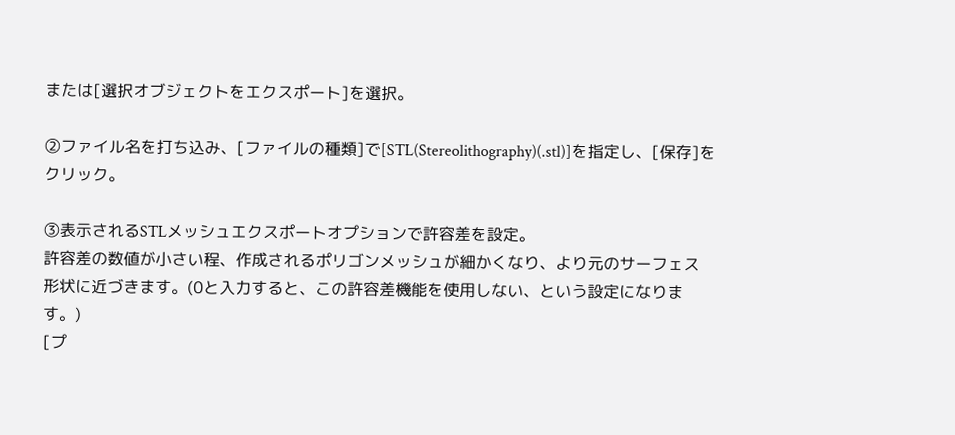または[選択オブジェクトをエクスポート]を選択。

②ファイル名を打ち込み、[ファイルの種類]で[STL(Stereolithography)(.stl)]を指定し、[保存]をクリック。

③表示されるSTLメッシュエクスポートオプションで許容差を設定。
許容差の数値が小さい程、作成されるポリゴンメッシュが細かくなり、より元のサーフェス形状に近づきます。(0と入力すると、この許容差機能を使用しない、という設定になります。)
[プ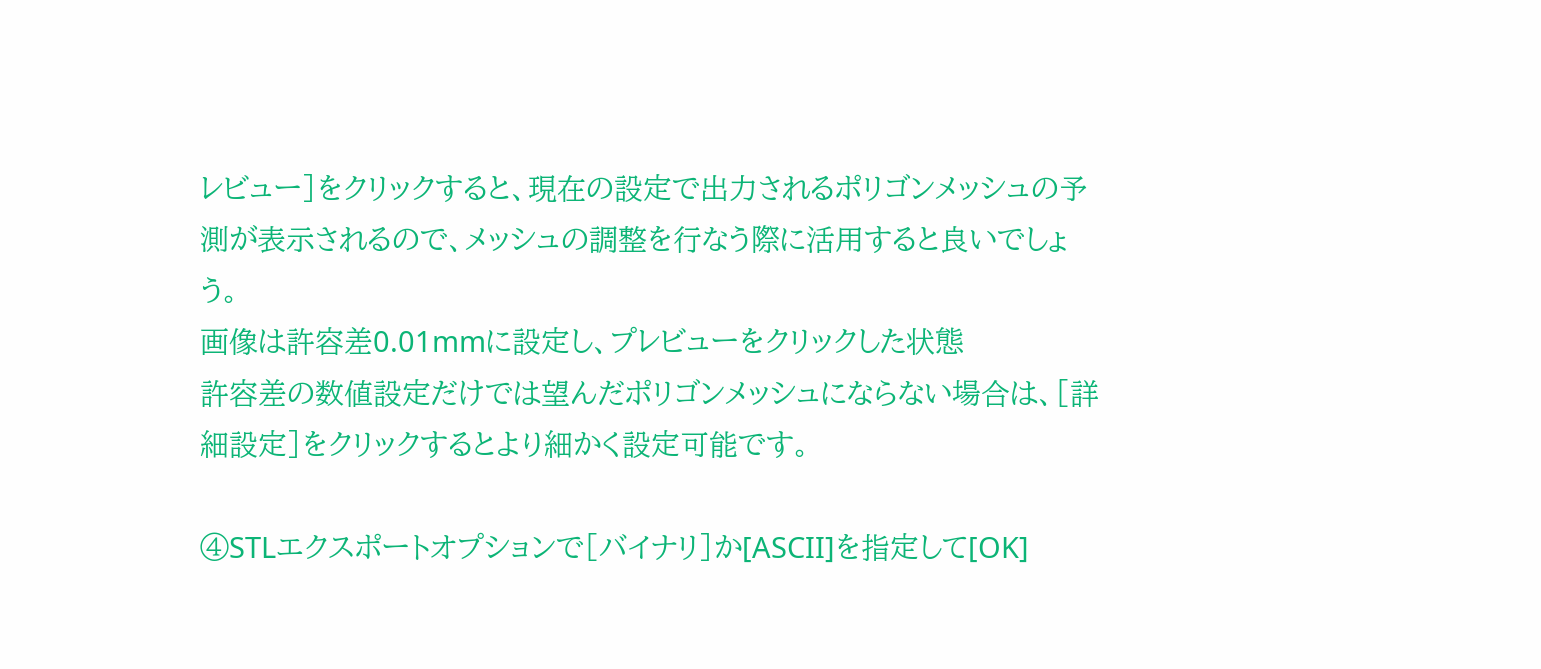レビュー]をクリックすると、現在の設定で出力されるポリゴンメッシュの予測が表示されるので、メッシュの調整を行なう際に活用すると良いでしょう。
画像は許容差0.01mmに設定し、プレビューをクリックした状態
許容差の数値設定だけでは望んだポリゴンメッシュにならない場合は、[詳細設定]をクリックするとより細かく設定可能です。

④STLエクスポートオプションで[バイナリ]か[ASCII]を指定して[OK]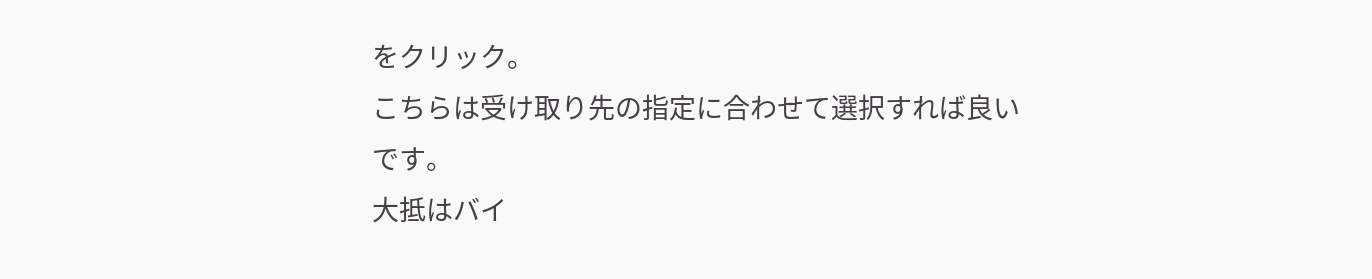をクリック。
こちらは受け取り先の指定に合わせて選択すれば良いです。
大抵はバイ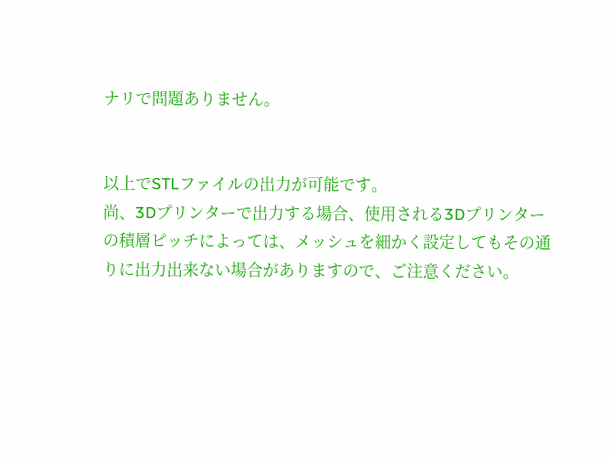ナリで問題ありません。


以上でSTLファイルの出力が可能です。
尚、3Dプリンターで出力する場合、使用される3Dプリンターの積層ピッチによっては、メッシュを細かく設定してもその通りに出力出来ない場合がありますので、ご注意ください。